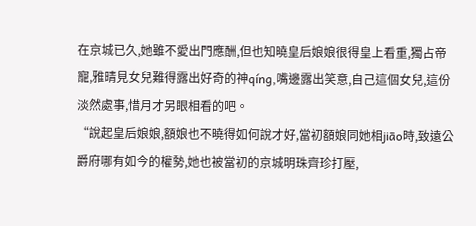在京城已久,她雖不愛出門應酬,但也知曉皇后娘娘很得皇上看重,獨占帝寵,雅晴見女兒難得露出好奇的神qíng,嘴邊露出笑意,自己這個女兒,這份淡然處事,惜月才另眼相看的吧。
“說起皇后娘娘,額娘也不曉得如何說才好,當初額娘同她相jiāo時,致遠公爵府哪有如今的權勢,她也被當初的京城明珠齊珍打壓,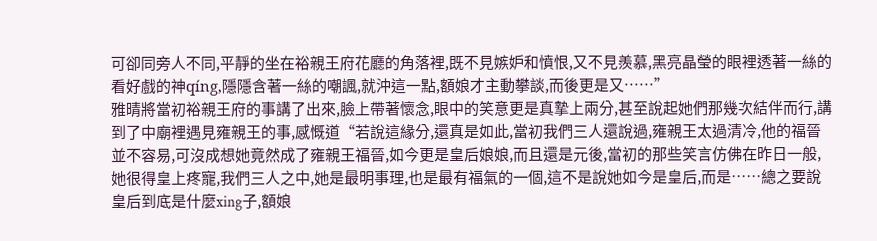可卻同旁人不同,平靜的坐在裕親王府花廳的角落裡,既不見嫉妒和憤恨,又不見羨慕,黑亮晶瑩的眼裡透著一絲的看好戲的神qíng,隱隱含著一絲的嘲諷,就沖這一點,額娘才主動攀談,而後更是又……”
雅晴將當初裕親王府的事講了出來,臉上帶著懷念,眼中的笑意更是真摯上兩分,甚至說起她們那幾次結伴而行,講到了中廟裡遇見雍親王的事,感慨道“若說這緣分,還真是如此,當初我們三人還說過,雍親王太過清冷,他的福晉並不容易,可沒成想她竟然成了雍親王福晉,如今更是皇后娘娘,而且還是元後,當初的那些笑言仿佛在昨日一般,她很得皇上疼寵,我們三人之中,她是最明事理,也是最有福氣的一個,這不是說她如今是皇后,而是……總之要說皇后到底是什麼xing子,額娘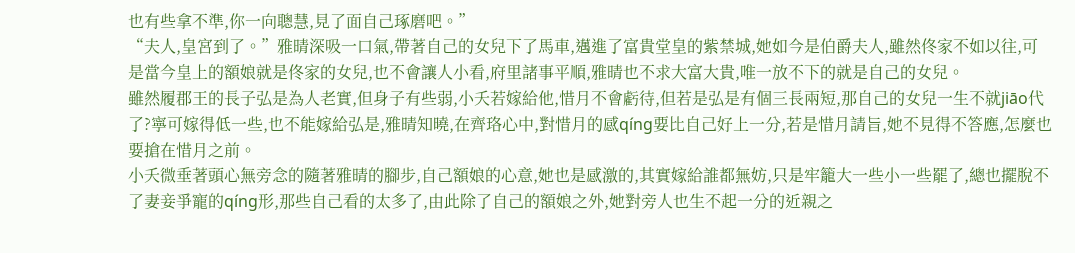也有些拿不準,你一向聰慧,見了面自己琢磨吧。”
“夫人,皇宮到了。”雅晴深吸一口氣,帶著自己的女兒下了馬車,邁進了富貴堂皇的紫禁城,她如今是伯爵夫人,雖然佟家不如以往,可是當今皇上的額娘就是佟家的女兒,也不會讓人小看,府里諸事平順,雅晴也不求大富大貴,唯一放不下的就是自己的女兒。
雖然履郡王的長子弘是為人老實,但身子有些弱,小夭若嫁給他,惜月不會虧待,但若是弘是有個三長兩短,那自己的女兒一生不就jiāo代了?寧可嫁得低一些,也不能嫁給弘是,雅晴知曉,在齊珞心中,對惜月的感qíng要比自己好上一分,若是惜月請旨,她不見得不答應,怎麼也要搶在惜月之前。
小夭微垂著頭心無旁念的隨著雅晴的腳步,自己額娘的心意,她也是感激的,其實嫁給誰都無妨,只是牢籠大一些小一些罷了,總也擺脫不了妻妾爭寵的qíng形,那些自己看的太多了,由此除了自己的額娘之外,她對旁人也生不起一分的近親之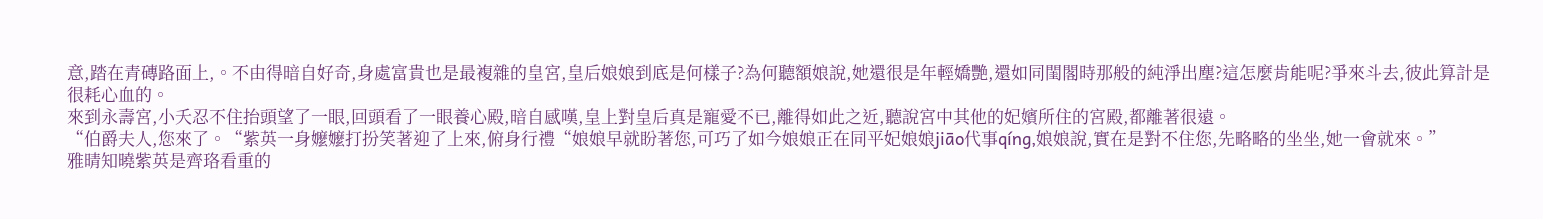意,踏在青磚路面上,。不由得暗自好奇,身處富貴也是最複雜的皇宮,皇后娘娘到底是何樣子?為何聽額娘說,她還很是年輕嬌艷,還如同閨閣時那般的純淨出塵?這怎麼肯能呢?爭來斗去,彼此算計是很耗心血的。
來到永壽宮,小夭忍不住抬頭望了一眼,回頭看了一眼養心殿,暗自感嘆,皇上對皇后真是寵愛不已,離得如此之近,聽說宮中其他的妃嬪所住的宮殿,都離著很遠。
“伯爵夫人,您來了。“紫英一身嬤嬤打扮笑著迎了上來,俯身行禮“娘娘早就盼著您,可巧了如今娘娘正在同平妃娘娘jiāo代事qíng,娘娘說,實在是對不住您,先略略的坐坐,她一會就來。”
雅晴知曉紫英是齊珞看重的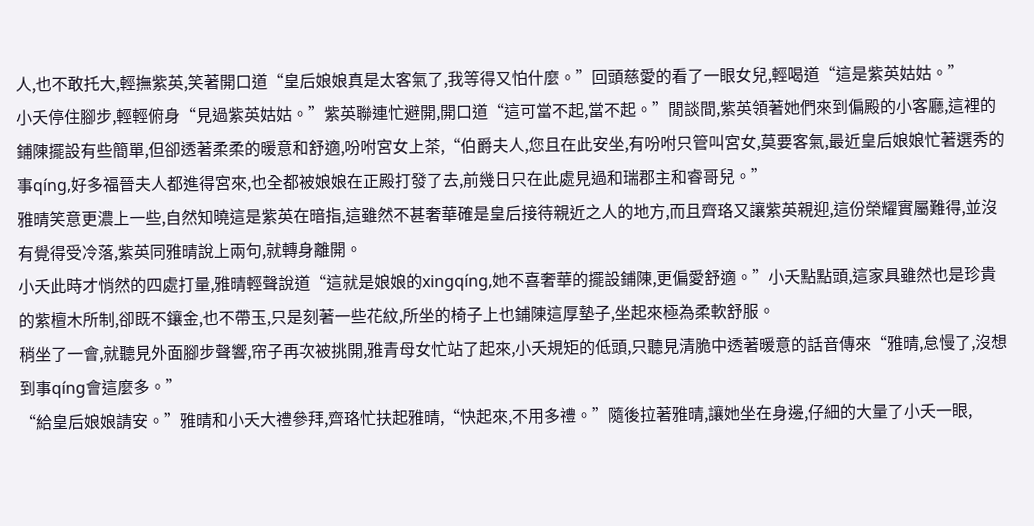人,也不敢托大,輕撫紫英,笑著開口道“皇后娘娘真是太客氣了,我等得又怕什麼。”回頭慈愛的看了一眼女兒,輕喝道“這是紫英姑姑。”
小夭停住腳步,輕輕俯身“見過紫英姑姑。”紫英聯連忙避開,開口道“這可當不起,當不起。”閒談間,紫英領著她們來到偏殿的小客廳,這裡的鋪陳擺設有些簡單,但卻透著柔柔的暖意和舒適,吩咐宮女上茶,“伯爵夫人,您且在此安坐,有吩咐只管叫宮女,莫要客氣,最近皇后娘娘忙著選秀的事qíng,好多福晉夫人都進得宮來,也全都被娘娘在正殿打發了去,前幾日只在此處見過和瑞郡主和睿哥兒。”
雅晴笑意更濃上一些,自然知曉這是紫英在暗指,這雖然不甚奢華確是皇后接待親近之人的地方,而且齊珞又讓紫英親迎,這份榮耀實屬難得,並沒有覺得受冷落,紫英同雅晴說上兩句,就轉身離開。
小夭此時才悄然的四處打量,雅晴輕聲說道“這就是娘娘的xingqíng,她不喜奢華的擺設鋪陳,更偏愛舒適。”小夭點點頭,這家具雖然也是珍貴的紫檀木所制,卻既不鑲金,也不帶玉,只是刻著一些花紋,所坐的椅子上也鋪陳這厚墊子,坐起來極為柔軟舒服。
稍坐了一會,就聽見外面腳步聲響,帘子再次被挑開,雅青母女忙站了起來,小夭規矩的低頭,只聽見清脆中透著暖意的話音傳來“雅晴,怠慢了,沒想到事qíng會這麼多。”
“給皇后娘娘請安。”雅晴和小夭大禮參拜,齊珞忙扶起雅晴,“快起來,不用多禮。”隨後拉著雅晴,讓她坐在身邊,仔細的大量了小夭一眼,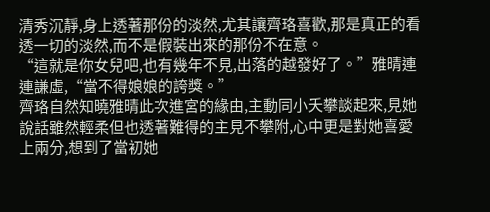清秀沉靜,身上透著那份的淡然,尤其讓齊珞喜歡,那是真正的看透一切的淡然,而不是假裝出來的那份不在意。
“這就是你女兒吧,也有幾年不見,出落的越發好了。”雅晴連連謙虛,“當不得娘娘的誇獎。”
齊珞自然知曉雅晴此次進宮的緣由,主動同小夭攀談起來,見她說話雖然輕柔但也透著難得的主見不攀附,心中更是對她喜愛上兩分,想到了當初她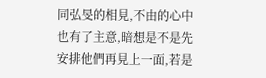同弘旻的相見,不由的心中也有了主意,暗想是不是先安排他們再見上一面,若是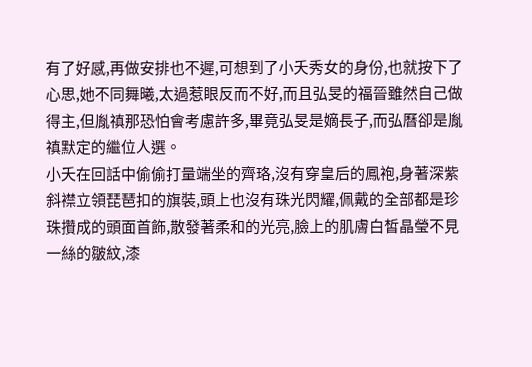有了好感,再做安排也不遲,可想到了小夭秀女的身份,也就按下了心思,她不同舞曦,太過惹眼反而不好,而且弘旻的福晉雖然自己做得主,但胤禛那恐怕會考慮許多,畢竟弘旻是嫡長子,而弘曆卻是胤禛默定的繼位人選。
小夭在回話中偷偷打量端坐的齊珞,沒有穿皇后的鳳袍,身著深紫斜襟立領琵琶扣的旗裝,頭上也沒有珠光閃耀,佩戴的全部都是珍珠攢成的頭面首飾,散發著柔和的光亮,臉上的肌膚白皙晶瑩不見一絲的皺紋,漆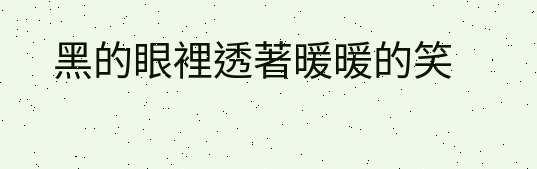黑的眼裡透著暖暖的笑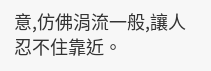意,仿佛涓流一般,讓人忍不住靠近。